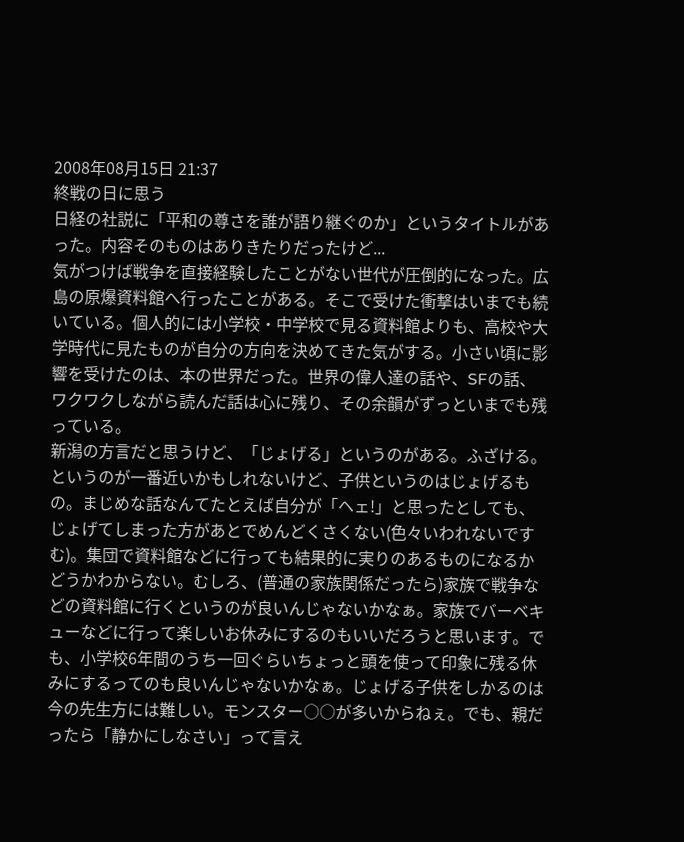2008年08月15日 21:37
終戦の日に思う
日経の社説に「平和の尊さを誰が語り継ぐのか」というタイトルがあった。内容そのものはありきたりだったけど...
気がつけば戦争を直接経験したことがない世代が圧倒的になった。広島の原爆資料館へ行ったことがある。そこで受けた衝撃はいまでも続いている。個人的には小学校・中学校で見る資料館よりも、高校や大学時代に見たものが自分の方向を決めてきた気がする。小さい頃に影響を受けたのは、本の世界だった。世界の偉人達の話や、SFの話、ワクワクしながら読んだ話は心に残り、その余韻がずっといまでも残っている。
新潟の方言だと思うけど、「じょげる」というのがある。ふざける。というのが一番近いかもしれないけど、子供というのはじょげるもの。まじめな話なんてたとえば自分が「ヘェ!」と思ったとしても、じょげてしまった方があとでめんどくさくない(色々いわれないですむ)。集団で資料館などに行っても結果的に実りのあるものになるかどうかわからない。むしろ、(普通の家族関係だったら)家族で戦争などの資料館に行くというのが良いんじゃないかなぁ。家族でバーベキューなどに行って楽しいお休みにするのもいいだろうと思います。でも、小学校6年間のうち一回ぐらいちょっと頭を使って印象に残る休みにするってのも良いんじゃないかなぁ。じょげる子供をしかるのは今の先生方には難しい。モンスター○○が多いからねぇ。でも、親だったら「静かにしなさい」って言え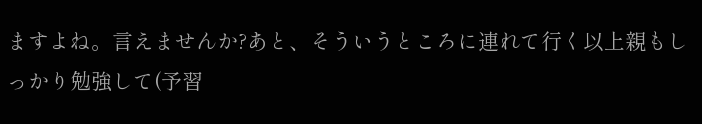ますよね。言えませんか?あと、そういうところに連れて行く以上親もしっかり勉強して(予習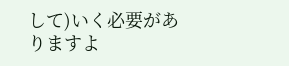して)いく必要がありますよ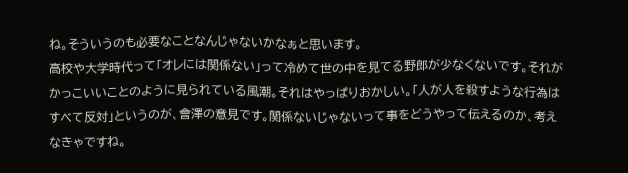ね。そういうのも必要なことなんじゃないかなぁと思います。
高校や大学時代って「オレには関係ない」って冷めて世の中を見てる野郎が少なくないです。それがかっこいいことのように見られている風潮。それはやっぱりおかしい。「人が人を殺すような行為はすべて反対」というのが、會澤の意見です。関係ないじゃないって事をどうやって伝えるのか、考えなきゃですね。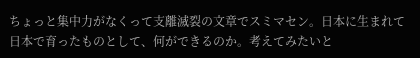ちょっと集中力がなくって支離滅裂の文章でスミマセン。日本に生まれて日本で育ったものとして、何ができるのか。考えてみたいと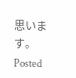思います。
Posted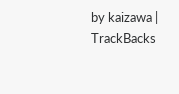by kaizawa | TrackBacks